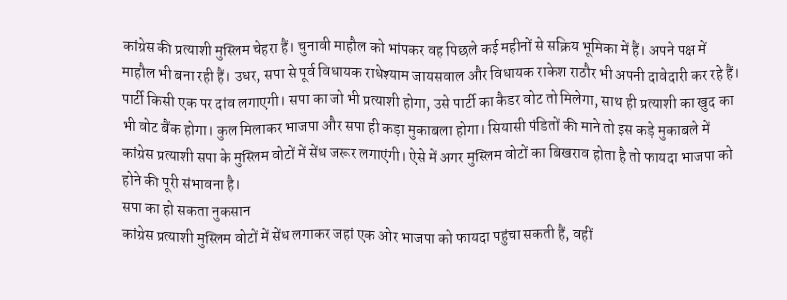कांग्रेस की प्रत्याशी मुस्लिम चेहरा हैं। चुनावी माहौल को भांपकर वह पिछले कई महीनों से सक्रिय भूमिका में हैं। अपने पक्ष में माहौल भी बना रही हैं। उधर, सपा से पूर्व विधायक राधेश्याम जायसवाल और विधायक राकेश राठौर भी अपनी दावेदारी कर रहे हैं। पार्टी किसी एक पर दांव लगाएगी। सपा का जो भी प्रत्याशी होगा, उसे पार्टी का कैडर वोट तो मिलेगा, साथ ही प्रत्याशी का खुद का भी वोट बैंक होगा। कुल मिलाकर भाजपा और सपा ही कड़ा मुकाबला होगा। सियासी पंडितों की माने तो इस कड़े मुकाबले में कांग्रेस प्रत्याशी सपा के मुस्लिम वोटों में सेंध जरूर लगाएंगी। ऐसे में अगर मुस्लिम वोटों का बिखराव होता है तो फायदा भाजपा को होने की पूरी संभावना है।
सपा का हो सकता नुकसान
कांग्रेस प्रत्याशी मुस्लिम वोटों में सेंध लगाकर जहां एक ओर भाजपा को फायदा पहुंचा सकती हैं, वहीं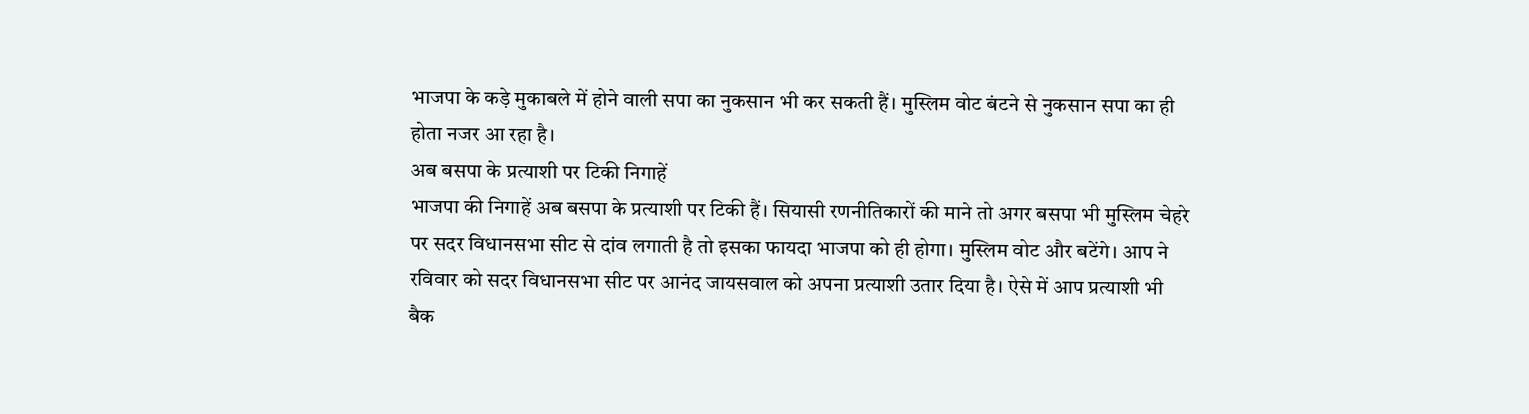भाजपा के कड़े मुकाबले में होने वाली सपा का नुकसान भी कर सकती हैं। मुस्लिम वोट बंटने से नुकसान सपा का ही होता नजर आ रहा है।
अब बसपा के प्रत्याशी पर टिकी निगाहें
भाजपा की निगाहें अब बसपा के प्रत्याशी पर टिकी हैं। सियासी रणनीतिकारों की माने तो अगर बसपा भी मुस्लिम चेहरे पर सदर विधानसभा सीट से दांव लगाती है तो इसका फायदा भाजपा को ही होगा। मुस्लिम वोट और बटेंगे। आप ने रविवार को सदर विधानसभा सीट पर आनंद जायसवाल को अपना प्रत्याशी उतार दिया है। ऐसे में आप प्रत्याशी भी बैक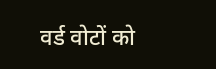वर्ड वोटों को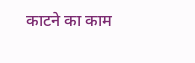काटने का काम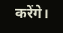करेंगे।